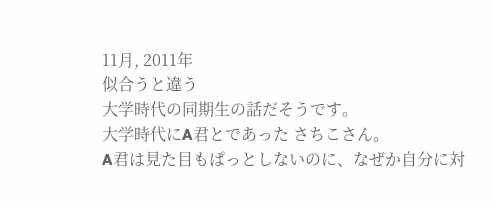11月, 2011年
似合うと違う
大学時代の同期生の話だそうです。
大学時代にA君とであった さちこさん。
A君は見た目もぱっとしないのに、なぜか自分に対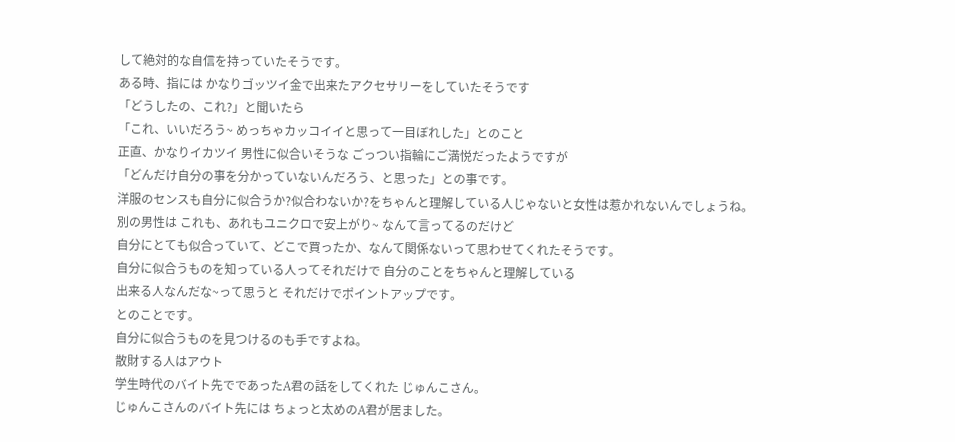して絶対的な自信を持っていたそうです。
ある時、指には かなりゴッツイ金で出来たアクセサリーをしていたそうです
「どうしたの、これ?」と聞いたら
「これ、いいだろう~ めっちゃカッコイイと思って一目ぼれした」とのこと
正直、かなりイカツイ 男性に似合いそうな ごっつい指輪にご満悦だったようですが
「どんだけ自分の事を分かっていないんだろう、と思った」との事です。
洋服のセンスも自分に似合うか?似合わないか?をちゃんと理解している人じゃないと女性は惹かれないんでしょうね。
別の男性は これも、あれもユニクロで安上がり~ なんて言ってるのだけど
自分にとても似合っていて、どこで買ったか、なんて関係ないって思わせてくれたそうです。
自分に似合うものを知っている人ってそれだけで 自分のことをちゃんと理解している
出来る人なんだな~って思うと それだけでポイントアップです。
とのことです。
自分に似合うものを見つけるのも手ですよね。
散財する人はアウト
学生時代のバイト先でであったA君の話をしてくれた じゅんこさん。
じゅんこさんのバイト先には ちょっと太めのA君が居ました。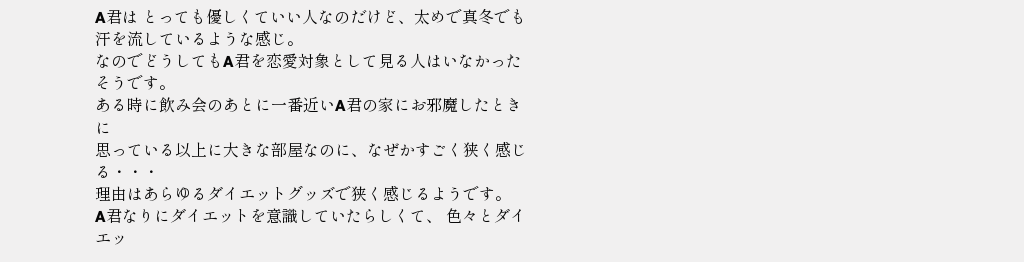A君は とっても優しくていい人なのだけど、太めで真冬でも汗を流しているような感じ。
なのでどうしてもA君を恋愛対象として見る人はいなかったそうです。
ある時に飲み会のあとに一番近いA君の家にお邪魔したときに
思っている以上に大きな部屋なのに、なぜかすごく狭く感じる・・・
理由はあらゆるダイエットグッズで狭く感じるようです。
A君なりにダイエットを意識していたらしくて、 色々とダイエッ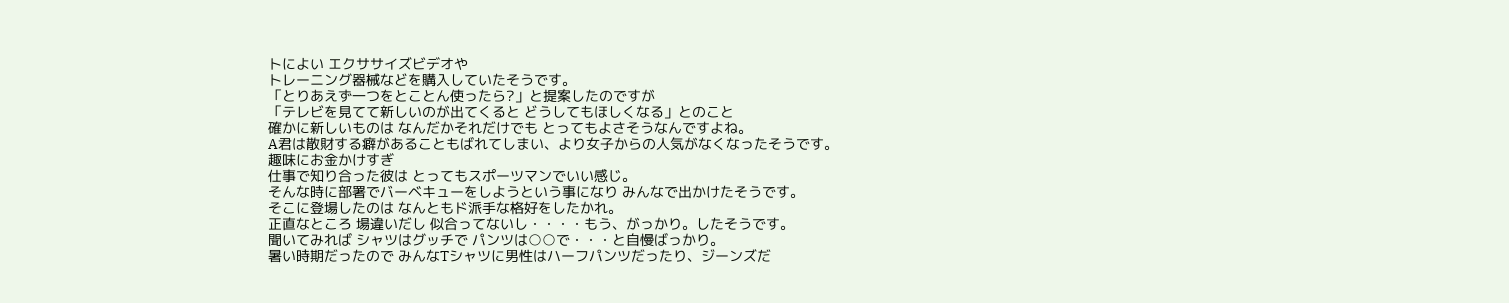トによい エクササイズビデオや
トレーニング器械などを購入していたそうです。
「とりあえず一つをとことん使ったら?」と提案したのですが
「テレビを見てて新しいのが出てくると どうしてもほしくなる」とのこと
確かに新しいものは なんだかそれだけでも とってもよさそうなんですよね。
A君は散財する癖があることもばれてしまい、より女子からの人気がなくなったそうです。
趣味にお金かけすぎ
仕事で知り合った彼は とってもスポーツマンでいい感じ。
そんな時に部署でバーベキューをしようという事になり みんなで出かけたそうです。
そこに登場したのは なんともド派手な格好をしたかれ。
正直なところ 場違いだし 似合ってないし・・・・もう、がっかり。したそうです。
聞いてみれば シャツはグッチで パンツは○○で・・・と自慢ばっかり。
暑い時期だったので みんなTシャツに男性はハーフパンツだったり、ジーンズだ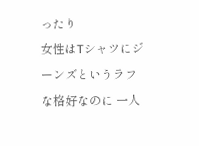ったり
女性はTシャツにジーンズというラフな格好なのに 一人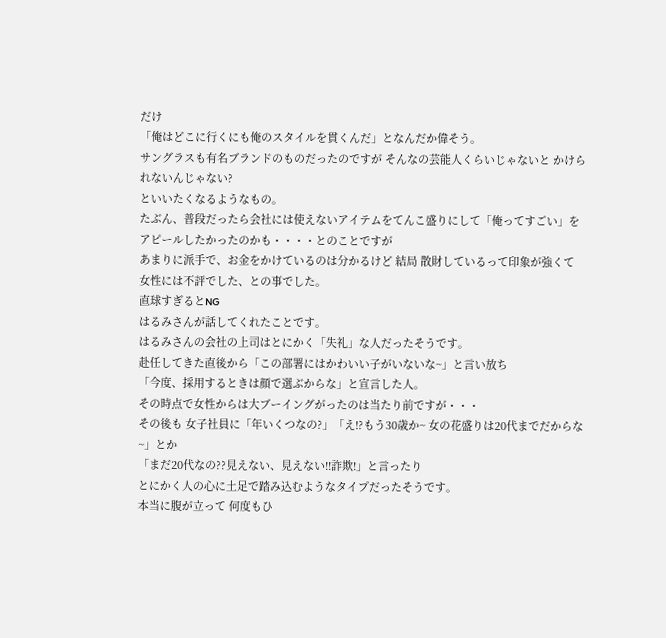だけ
「俺はどこに行くにも俺のスタイルを貫くんだ」となんだか偉そう。
サングラスも有名ブランドのものだったのですが そんなの芸能人くらいじゃないと かけられないんじゃない?
といいたくなるようなもの。
たぶん、普段だったら会社には使えないアイテムをてんこ盛りにして「俺ってすごい」をアピールしたかったのかも・・・・とのことですが
あまりに派手で、お金をかけているのは分かるけど 結局 散財しているって印象が強くて
女性には不評でした、との事でした。
直球すぎるとNG
はるみさんが話してくれたことです。
はるみさんの会社の上司はとにかく「失礼」な人だったそうです。
赴任してきた直後から「この部署にはかわいい子がいないな~」と言い放ち
「今度、採用するときは顔で選ぶからな」と宣言した人。
その時点で女性からは大ブーイングがったのは当たり前ですが・・・
その後も 女子社員に「年いくつなの?」「え!?もう30歳か~ 女の花盛りは20代までだからな~」とか
「まだ20代なの??見えない、見えない!!詐欺!」と言ったり
とにかく人の心に土足で踏み込むようなタイプだったそうです。
本当に腹が立って 何度もひ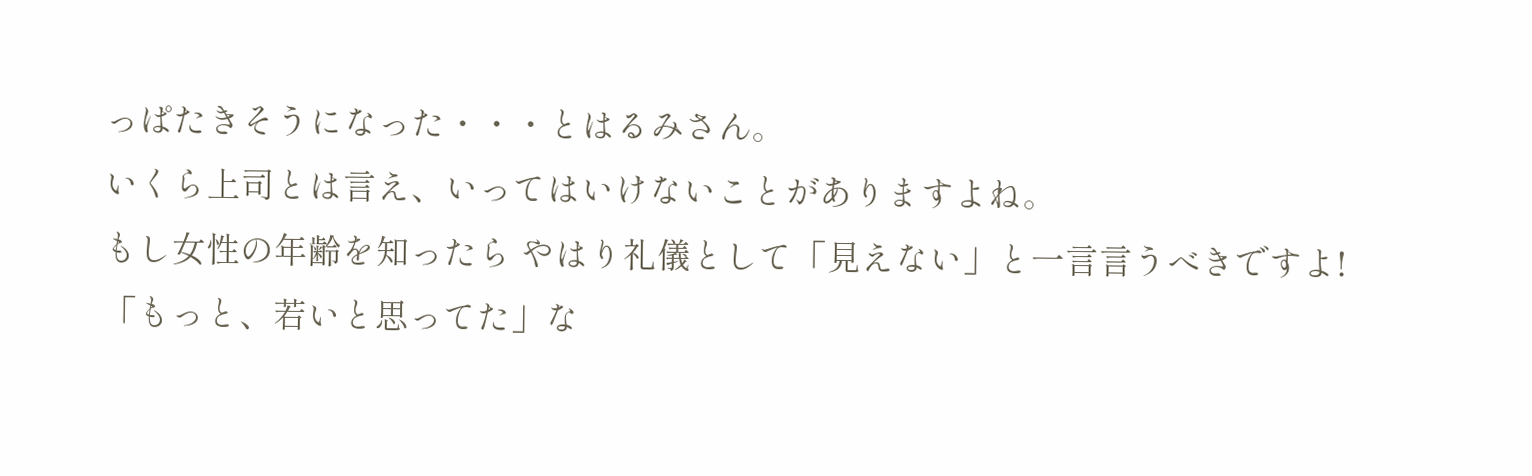っぱたきそうになった・・・とはるみさん。
いくら上司とは言え、いってはいけないことがありますよね。
もし女性の年齢を知ったら やはり礼儀として「見えない」と一言言うべきですよ!
「もっと、若いと思ってた」な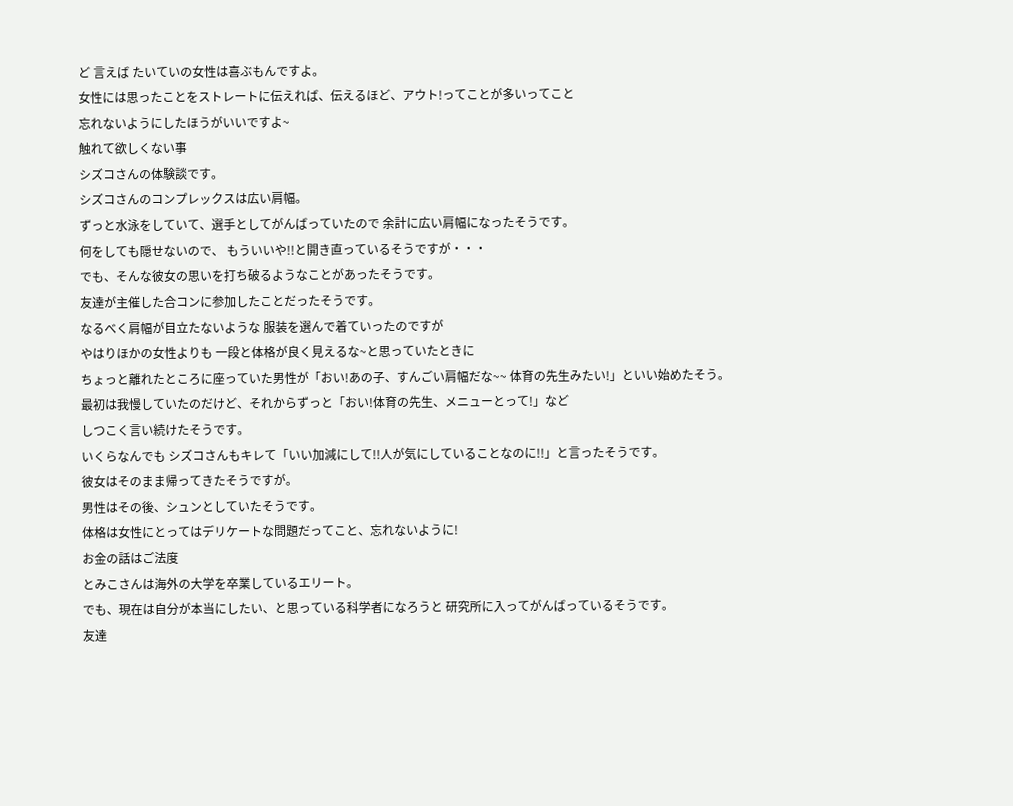ど 言えば たいていの女性は喜ぶもんですよ。
女性には思ったことをストレートに伝えれば、伝えるほど、アウト!ってことが多いってこと
忘れないようにしたほうがいいですよ~
触れて欲しくない事
シズコさんの体験談です。
シズコさんのコンプレックスは広い肩幅。
ずっと水泳をしていて、選手としてがんばっていたので 余計に広い肩幅になったそうです。
何をしても隠せないので、 もういいや!!と開き直っているそうですが・・・
でも、そんな彼女の思いを打ち破るようなことがあったそうです。
友達が主催した合コンに参加したことだったそうです。
なるべく肩幅が目立たないような 服装を選んで着ていったのですが
やはりほかの女性よりも 一段と体格が良く見えるな~と思っていたときに
ちょっと離れたところに座っていた男性が「おい!あの子、すんごい肩幅だな~~ 体育の先生みたい!」といい始めたそう。
最初は我慢していたのだけど、それからずっと「おい!体育の先生、メニューとって!」など
しつこく言い続けたそうです。
いくらなんでも シズコさんもキレて「いい加減にして!!人が気にしていることなのに!!」と言ったそうです。
彼女はそのまま帰ってきたそうですが。
男性はその後、シュンとしていたそうです。
体格は女性にとってはデリケートな問題だってこと、忘れないように!
お金の話はご法度
とみこさんは海外の大学を卒業しているエリート。
でも、現在は自分が本当にしたい、と思っている科学者になろうと 研究所に入ってがんばっているそうです。
友達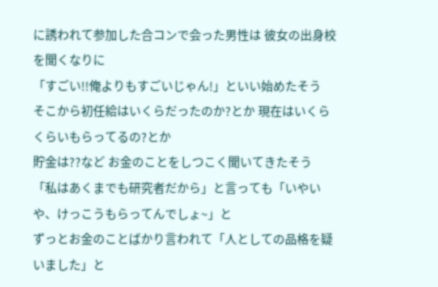に誘われて参加した合コンで会った男性は 彼女の出身校を聞くなりに
「すごい!!俺よりもすごいじゃん!」といい始めたそう
そこから初任給はいくらだったのか?とか 現在はいくらくらいもらってるの?とか
貯金は??など お金のことをしつこく聞いてきたそう
「私はあくまでも研究者だから」と言っても「いやいや、けっこうもらってんでしょ~」と
ずっとお金のことばかり言われて「人としての品格を疑いました」と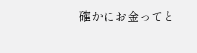確かにお金ってと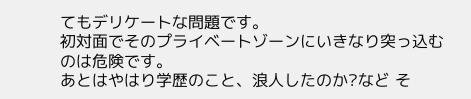てもデリケートな問題です。
初対面でそのプライベートゾーンにいきなり突っ込むのは危険です。
あとはやはり学歴のこと、浪人したのか?など そ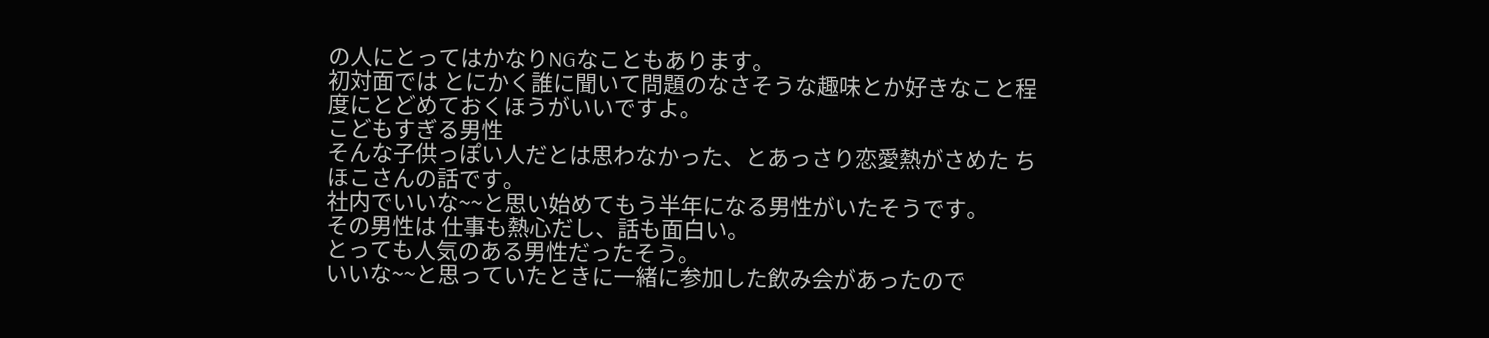の人にとってはかなりNGなこともあります。
初対面では とにかく誰に聞いて問題のなさそうな趣味とか好きなこと程度にとどめておくほうがいいですよ。
こどもすぎる男性
そんな子供っぽい人だとは思わなかった、とあっさり恋愛熱がさめた ちほこさんの話です。
社内でいいな~~と思い始めてもう半年になる男性がいたそうです。
その男性は 仕事も熱心だし、話も面白い。
とっても人気のある男性だったそう。
いいな~~と思っていたときに一緒に参加した飲み会があったので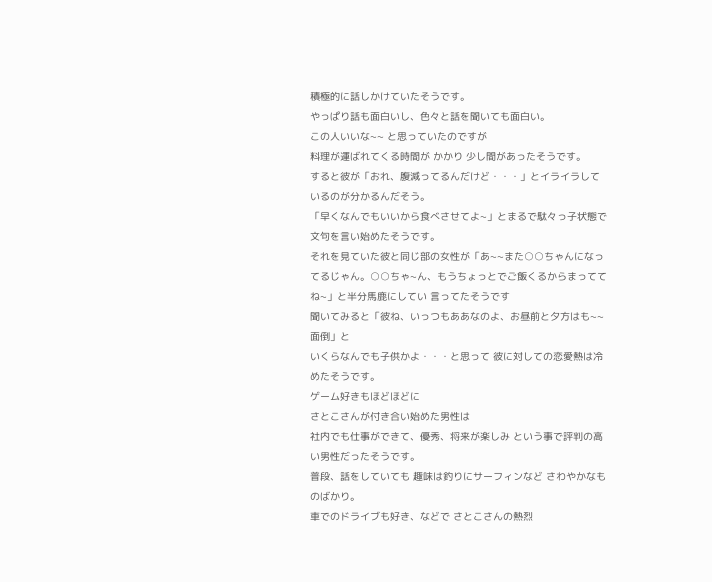積極的に話しかけていたそうです。
やっぱり話も面白いし、色々と話を聞いても面白い。
この人いいな~~ と思っていたのですが
料理が運ばれてくる時間が かかり 少し間があったそうです。
すると彼が「おれ、腹減ってるんだけど・・・」とイライラしているのが分かるんだそう。
「早くなんでもいいから食べさせてよ~」とまるで駄々っ子状態で
文句を言い始めたそうです。
それを見ていた彼と同じ部の女性が「あ~~また○○ちゃんになってるじゃん。○○ちゃ~ん、もうちょっとでご飯くるからまっててね~」と半分馬鹿にしてい 言ってたそうです
聞いてみると「彼ね、いっつもああなのよ、お昼前と夕方はも~~面倒」と
いくらなんでも子供かよ・・・と思って 彼に対しての恋愛熱は冷めたそうです。
ゲーム好きもほどほどに
さとこさんが付き合い始めた男性は
社内でも仕事ができて、優秀、将来が楽しみ という事で評判の高い男性だったそうです。
普段、話をしていても 趣味は釣りにサーフィンなど さわやかなものばかり。
車でのドライブも好き、などで さとこさんの熱烈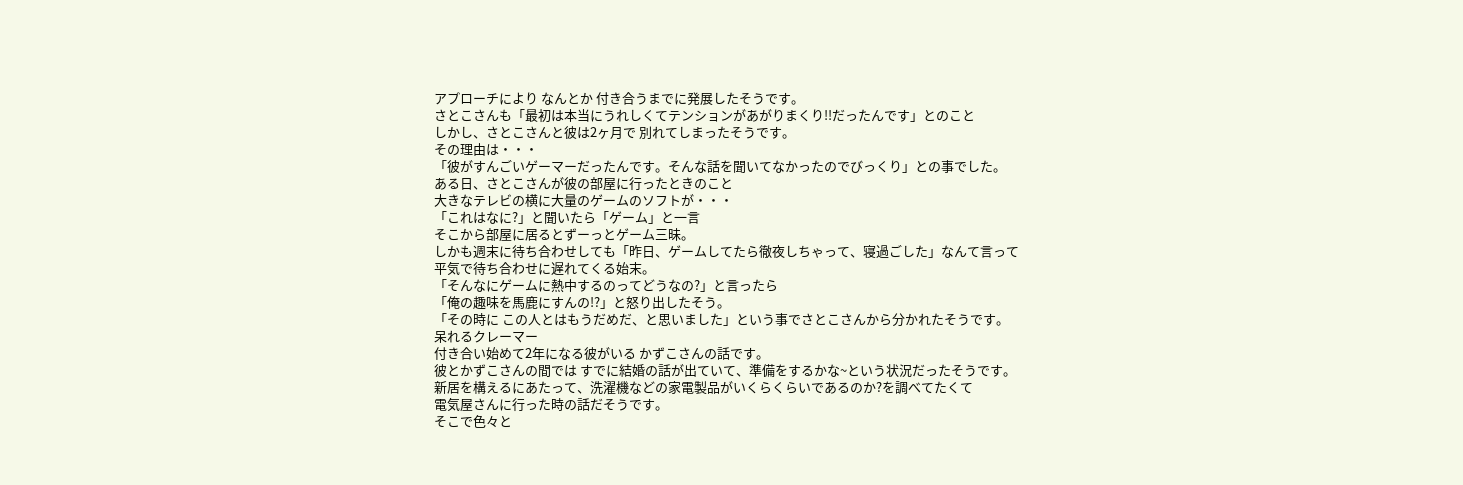アプローチにより なんとか 付き合うまでに発展したそうです。
さとこさんも「最初は本当にうれしくてテンションがあがりまくり!!だったんです」とのこと
しかし、さとこさんと彼は2ヶ月で 別れてしまったそうです。
その理由は・・・
「彼がすんごいゲーマーだったんです。そんな話を聞いてなかったのでびっくり」との事でした。
ある日、さとこさんが彼の部屋に行ったときのこと
大きなテレビの横に大量のゲームのソフトが・・・
「これはなに?」と聞いたら「ゲーム」と一言
そこから部屋に居るとずーっとゲーム三昧。
しかも週末に待ち合わせしても「昨日、ゲームしてたら徹夜しちゃって、寝過ごした」なんて言って
平気で待ち合わせに遅れてくる始末。
「そんなにゲームに熱中するのってどうなの?」と言ったら
「俺の趣味を馬鹿にすんの!?」と怒り出したそう。
「その時に この人とはもうだめだ、と思いました」という事でさとこさんから分かれたそうです。
呆れるクレーマー
付き合い始めて2年になる彼がいる かずこさんの話です。
彼とかずこさんの間では すでに結婚の話が出ていて、準備をするかな~という状況だったそうです。
新居を構えるにあたって、洗濯機などの家電製品がいくらくらいであるのか?を調べてたくて
電気屋さんに行った時の話だそうです。
そこで色々と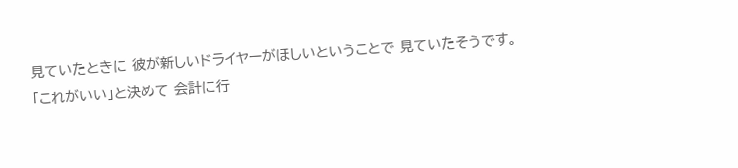見ていたときに 彼が新しいドライヤーがほしいということで 見ていたそうです。
「これがいい」と決めて 会計に行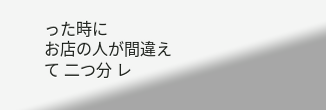った時に
お店の人が間違えて 二つ分 レ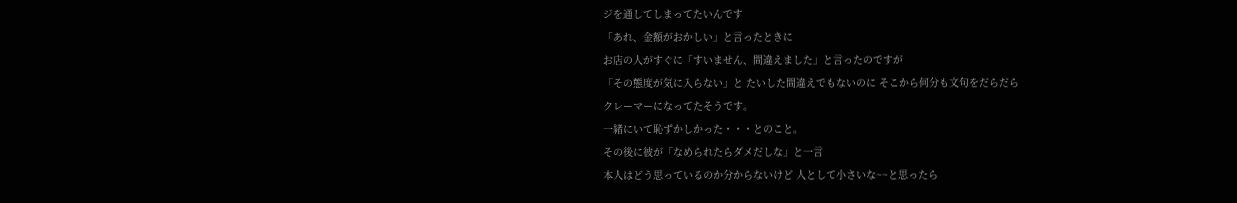ジを通してしまってたいんです
「あれ、金額がおかしい」と言ったときに
お店の人がすぐに「すいません、間違えました」と言ったのですが
「その態度が気に入らない」と たいした間違えでもないのに そこから何分も文句をだらだら
クレーマーになってたそうです。
一緒にいて恥ずかしかった・・・とのこと。
その後に彼が「なめられたらダメだしな」と一言
本人はどう思っているのか分からないけど 人として小さいな~~と思ったら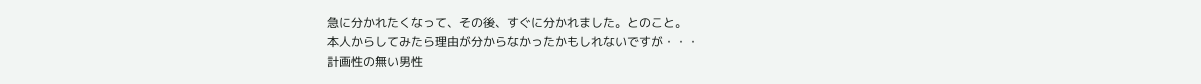急に分かれたくなって、その後、すぐに分かれました。とのこと。
本人からしてみたら理由が分からなかったかもしれないですが・・・
計画性の無い男性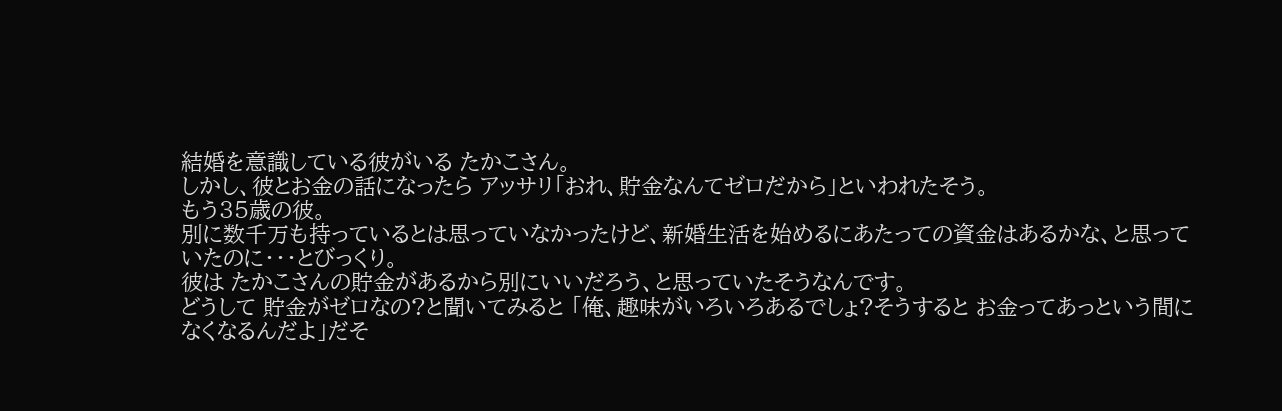結婚を意識している彼がいる たかこさん。
しかし、彼とお金の話になったら アッサリ「おれ、貯金なんてゼロだから」といわれたそう。
もう35歳の彼。
別に数千万も持っているとは思っていなかったけど、新婚生活を始めるにあたっての資金はあるかな、と思っていたのに・・・とびっくり。
彼は たかこさんの貯金があるから別にいいだろう、と思っていたそうなんです。
どうして 貯金がゼロなの?と聞いてみると 「俺、趣味がいろいろあるでしょ?そうすると お金ってあっという間になくなるんだよ」だそ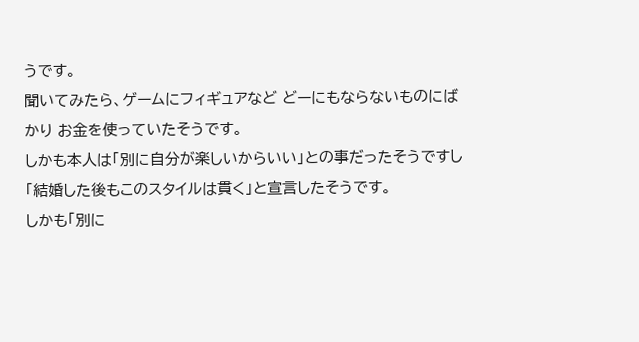うです。
聞いてみたら、ゲームにフィギュアなど どーにもならないものにばかり お金を使っていたそうです。
しかも本人は「別に自分が楽しいからいい」との事だったそうですし
「結婚した後もこのスタイルは貫く」と宣言したそうです。
しかも「別に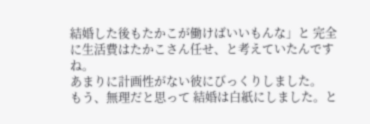結婚した後もたかこが働けばいいもんな」と 完全に生活費はたかこさん任せ、と考えていたんですね。
あまりに計画性がない彼にびっくりしました。
もう、無理だと思って 結婚は白紙にしました。と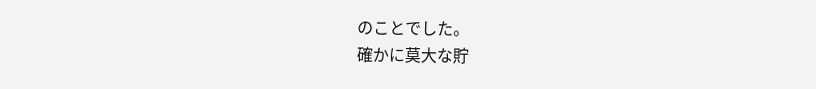のことでした。
確かに莫大な貯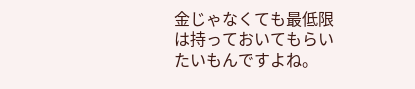金じゃなくても最低限は持っておいてもらいたいもんですよね。